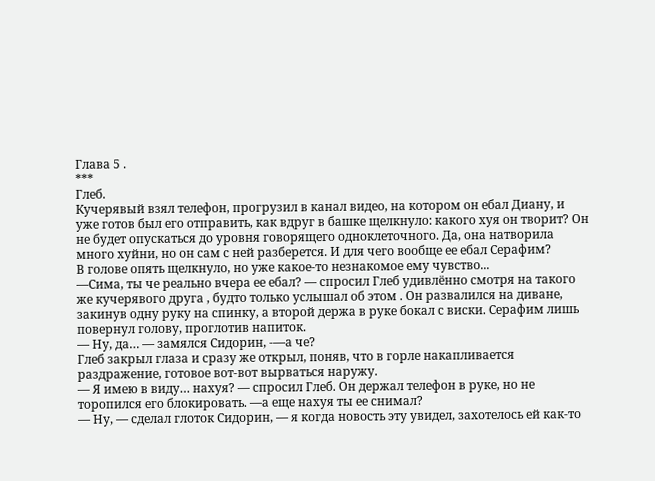Глава 5 .
***
Глеб.
Кучерявый взял телефон, прогрузил в канал видео, на котором он ебал Диану, и уже готов был его отправить, как вдруг в башке щелкнуло: какого хуя он творит? Он не будет опускаться до уровня говорящего одноклеточного. Да, она натворила много хуйни, но он сам с ней разберется. И для чего вообще ее ебал Серафим?
В голове опять щелкнуло, но уже какое-то незнакомое ему чувство...
—Сима, ты че реально вчера ее ебал? — спросил Глеб удивлённо смотря на такого же кучерявого друга , будто только услышал об этом . Он развалился на диване, закинув одну руку на спинку, а второй держа в руке бокал с виски. Серафим лишь повернул голову, проглотив напиток.
— Ну, да… — замялся Сидорин, -—а че?
Глеб закрыл глаза и сразу же открыл, поняв, что в горле накапливается раздражение, готовое вот-вот вырваться наружу.
— Я имею в виду… нахуя? — спросил Глеб. Он держал телефон в руке, но не торопился его блокировать. —а еще нахуя ты ее снимал?
— Ну, — сделал глоток Сидорин, — я когда новость эту увидел, захотелось ей как-то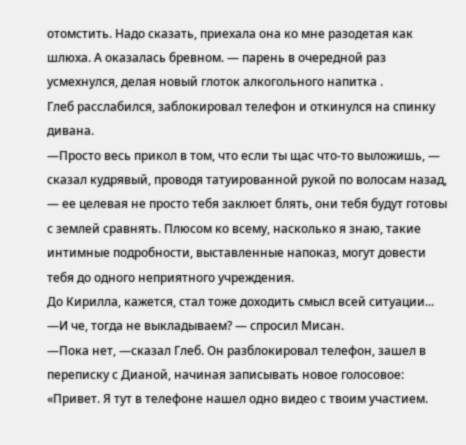отомстить. Надо сказать, приехала она ко мне разодетая как шлюха. А оказалась бревном. — парень в очередной раз усмехнулся, делая новый глоток алкогольного напитка .
Глеб расслабился, заблокировал телефон и откинулся на спинку дивана.
—Просто весь прикол в том, что если ты щас что-то выложишь, — сказал кудрявый, проводя татуированной рукой по волосам назад, — ее целевая не просто тебя заклюет блять, они тебя будут готовы с землей сравнять. Плюсом ко всему, насколько я знаю, такие интимные подробности, выставленные напоказ, могут довести тебя до одного неприятного учреждения.
До Кирилла, кажется, стал тоже доходить смысл всей ситуации...
—И че, тогда не выкладываем? — спросил Мисан.
—Пока нет, —сказал Глеб. Он разблокировал телефон, зашел в переписку с Дианой, начиная записывать новое голосовое:
«Привет. Я тут в телефоне нашел одно видео с твоим участием.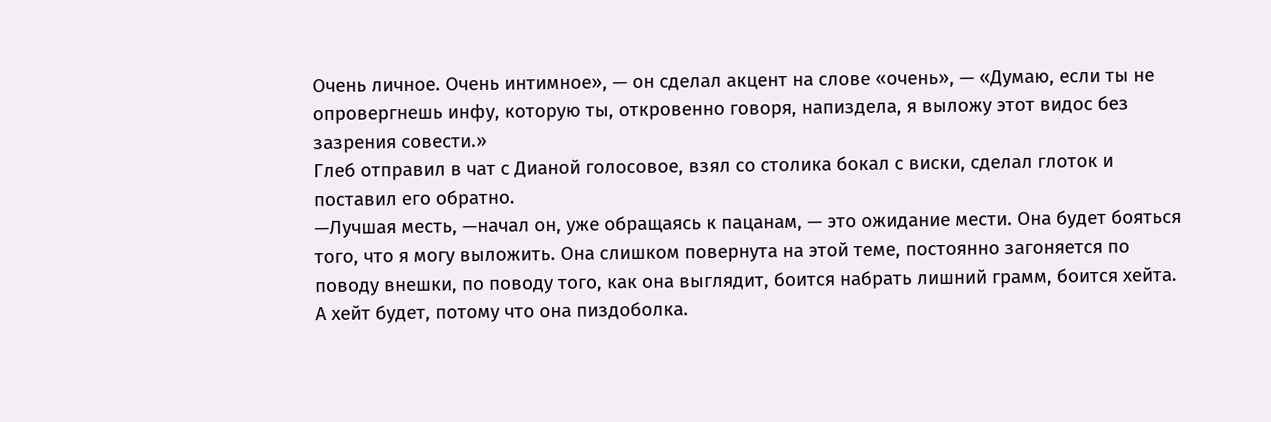Очень личное. Очень интимное», — он сделал акцент на слове «очень», — «Думаю, если ты не опровергнешь инфу, которую ты, откровенно говоря, напиздела, я выложу этот видос без зазрения совести.»
Глеб отправил в чат с Дианой голосовое, взял со столика бокал с виски, сделал глоток и поставил его обратно.
—Лучшая месть, —начал он, уже обращаясь к пацанам, — это ожидание мести. Она будет бояться того, что я могу выложить. Она слишком повернута на этой теме, постоянно загоняется по поводу внешки, по поводу того, как она выглядит, боится набрать лишний грамм, боится хейта. А хейт будет, потому что она пиздоболка.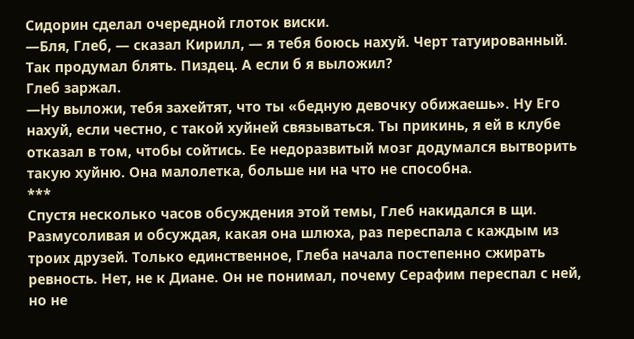Сидорин сделал очередной глоток виски.
—Бля, Глеб, — сказал Кирилл, — я тебя боюсь нахуй. Черт татуированный. Так продумал блять. Пиздец. А если б я выложил?
Глеб заржал.
—Ну выложи, тебя захейтят, что ты «бедную девочку обижаешь». Ну Его нахуй, если честно, с такой хуйней связываться. Ты прикинь, я ей в клубе отказал в том, чтобы сойтись. Ее недоразвитый мозг додумался вытворить такую хуйню. Она малолетка, больше ни на что не способна.
***
Спустя несколько часов обсуждения этой темы, Глеб накидался в щи. Размусоливая и обсуждая, какая она шлюха, раз переспала с каждым из троих друзей. Только единственное, Глеба начала постепенно сжирать ревность. Нет, не к Диане. Он не понимал, почему Серафим переспал с ней, но не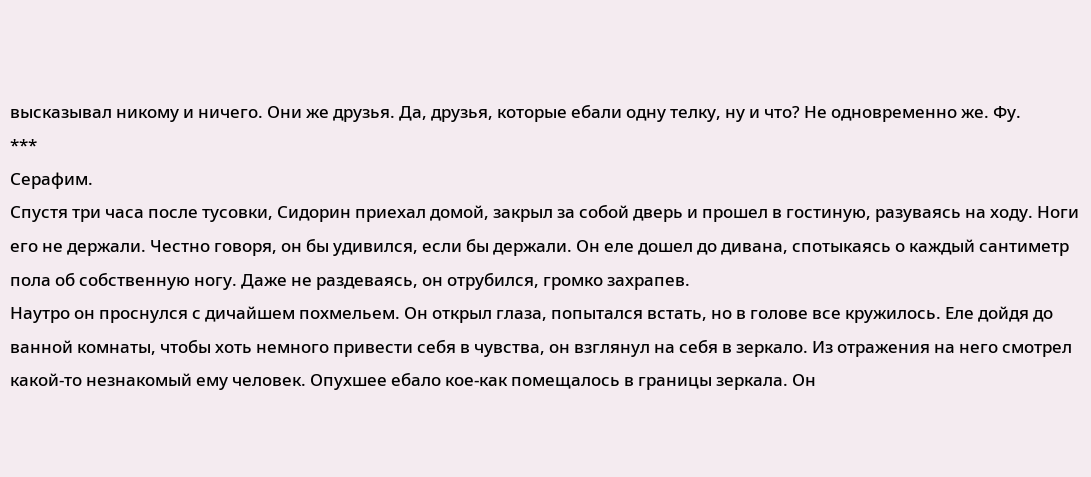высказывал никому и ничего. Они же друзья. Да, друзья, которые ебали одну телку, ну и что? Не одновременно же. Фу.
***
Серафим.
Спустя три часа после тусовки, Сидорин приехал домой, закрыл за собой дверь и прошел в гостиную, разуваясь на ходу. Ноги его не держали. Честно говоря, он бы удивился, если бы держали. Он еле дошел до дивана, спотыкаясь о каждый сантиметр пола об собственную ногу. Даже не раздеваясь, он отрубился, громко захрапев.
Наутро он проснулся с дичайшем похмельем. Он открыл глаза, попытался встать, но в голове все кружилось. Еле дойдя до ванной комнаты, чтобы хоть немного привести себя в чувства, он взглянул на себя в зеркало. Из отражения на него смотрел какой-то незнакомый ему человек. Опухшее ебало кое-как помещалось в границы зеркала. Он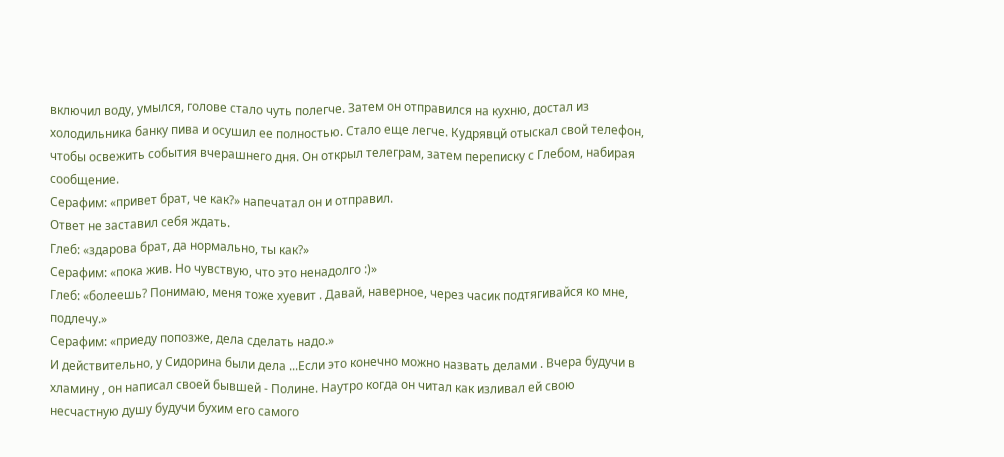включил воду, умылся, голове стало чуть полегче. Затем он отправился на кухню, достал из холодильника банку пива и осушил ее полностью. Стало еще легче. Кудрявцй отыскал свой телефон, чтобы освежить события вчерашнего дня. Он открыл телеграм, затем переписку с Глебом, набирая сообщение.
Серафим: «привет брат, че как?» напечатал он и отправил.
Ответ не заставил себя ждать.
Глеб: «здарова брат, да нормально, ты как?»
Серафим: «пока жив. Но чувствую, что это ненадолго :)»
Глеб: «болеешь? Понимаю, меня тоже хуевит . Давай, наверное, через часик подтягивайся ко мне, подлечу.»
Серафим: «приеду попозже, дела сделать надо.»
И действительно, у Сидорина были дела ...Если это конечно можно назвать делами . Вчера будучи в хламину , он написал своей бывшей - Полине. Наутро когда он читал как изливал ей свою несчастную душу будучи бухим его самого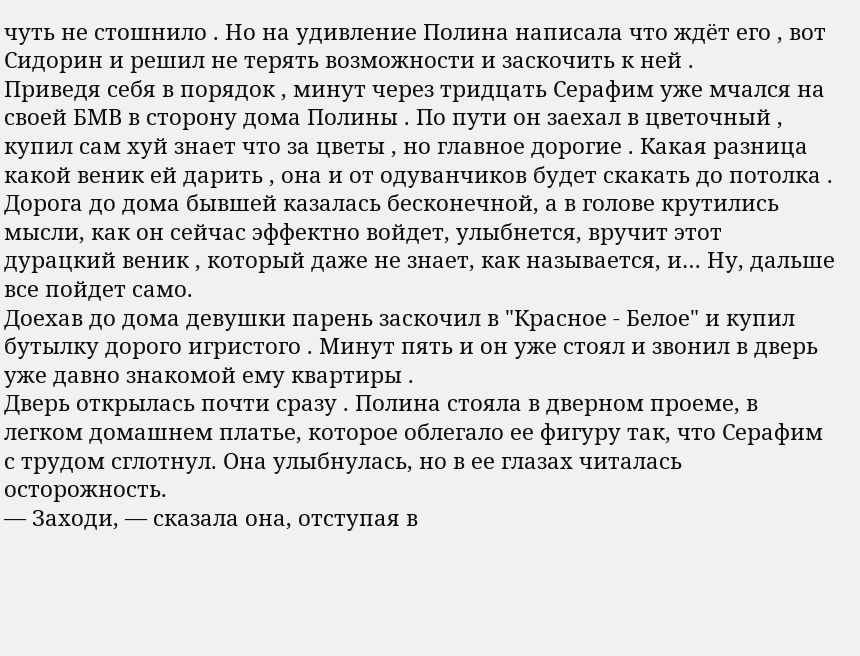чуть не стошнило . Но на удивление Полина написала что ждёт его , вот Сидорин и решил не терять возможности и заскочить к ней .
Приведя себя в порядок , минут через тридцать Серафим уже мчался на своей БМВ в сторону дома Полины . По пути он заехал в цветочный , купил сам хуй знает что за цветы , но главное дорогие . Какая разница какой веник ей дарить , она и от одуванчиков будет скакать до потолка .
Дорога до дома бывшей казалась бесконечной, а в голове крутились мысли, как он сейчас эффектно войдет, улыбнется, вручит этот дурацкий веник , который даже не знает, как называется, и… Ну, дальше все пойдет само.
Доехав до дома девушки парень заскочил в "Красное - Белое" и купил бутылку дорого игристого . Минут пять и он уже стоял и звонил в дверь уже давно знакомой ему квартиры .
Дверь открылась почти сразу . Полина стояла в дверном проеме, в легком домашнем платье, которое облегало ее фигуру так, что Серафим с трудом сглотнул. Она улыбнулась, но в ее глазах читалась осторожность.
— Заходи, — сказала она, отступая в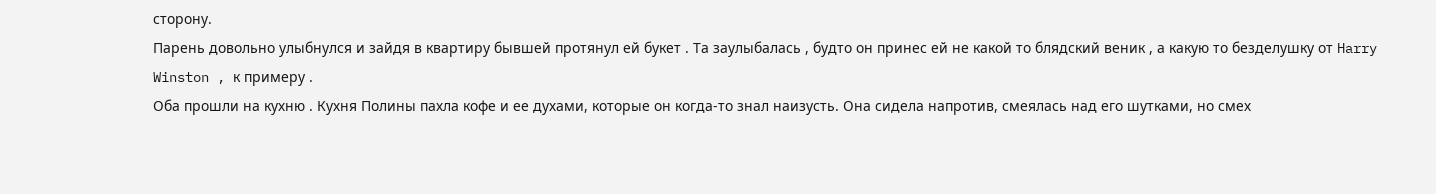сторону.
Парень довольно улыбнулся и зайдя в квартиру бывшей протянул ей букет . Та заулыбалась , будто он принес ей не какой то блядский веник , а какую то безделушку от Harry Winston , к примеру .
Оба прошли на кухню . Кухня Полины пахла кофе и ее духами, которые он когда-то знал наизусть. Она сидела напротив, смеялась над его шутками, но смех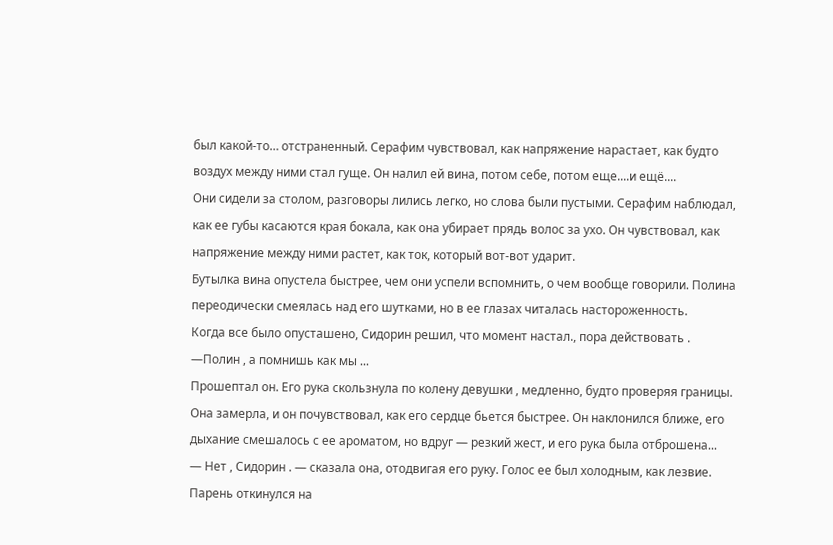был какой-то… отстраненный. Серафим чувствовал, как напряжение нарастает, как будто воздух между ними стал гуще. Он налил ей вина, потом себе, потом еще....и ещё....
Они сидели за столом, разговоры лились легко, но слова были пустыми. Серафим наблюдал, как ее губы касаются края бокала, как она убирает прядь волос за ухо. Он чувствовал, как напряжение между ними растет, как ток, который вот-вот ударит.
Бутылка вина опустела быстрее, чем они успели вспомнить, о чем вообще говорили. Полина переодически смеялась над его шутками, но в ее глазах читалась настороженность.
Когда все было опусташено, Сидорин решил, что момент настал., пора действовать .
—Полин , а помнишь как мы ...
Прошептал он. Его рука скользнула по колену девушки , медленно, будто проверяя границы. Она замерла, и он почувствовал, как его сердце бьется быстрее. Он наклонился ближе, его дыхание смешалось с ее ароматом, но вдруг — резкий жест, и его рука была отброшена...
— Нет , Сидорин . — сказала она, отодвигая его руку. Голос ее был холодным, как лезвие.
Парень откинулся на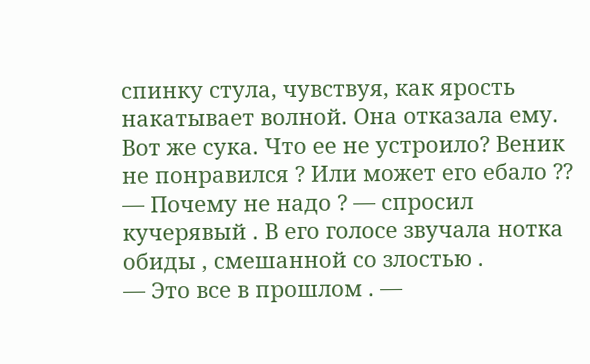спинку стула, чувствуя, как ярость накатывает волной. Она отказала ему. Вот же сука. Что ее не устроило? Веник не понравился ? Или может его ебало ??
— Почему не надо ? — спросил кучерявый . В его голосе звучала нотка обиды , смешанной со злостью .
— Это все в прошлом . —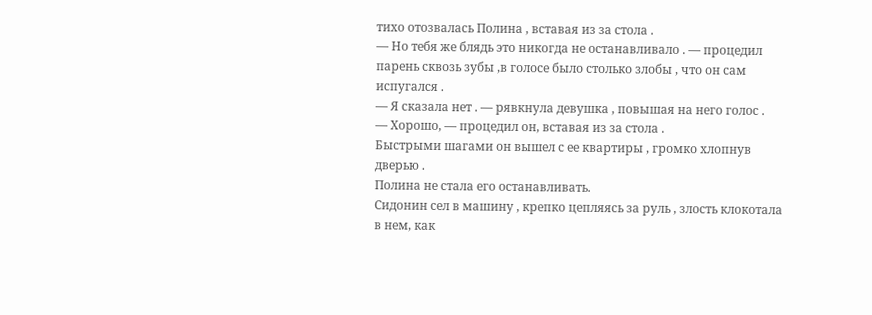тихо отозвалась Полина , вставая из за стола .
— Но тебя же блядь это никогда не останавливало . — процедил парень сквозь зубы ,в голосе было столько злобы , что он сам испугался .
— Я сказала нет . — рявкнула девушка , повышая на него голос .
— Хорошо, — процедил он, вставая из за стола .
Быстрыми шагами он вышел с ее квартиры , громко хлопнув дверью .
Полина не стала его останавливать.
Сидонин сел в машину , крепко цепляясь за руль , злость клокотала в нем, как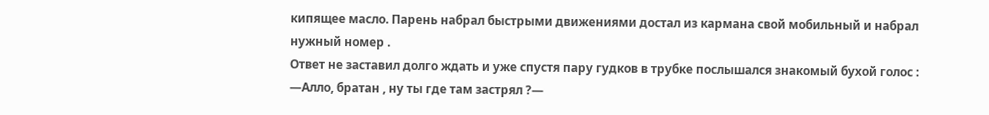кипящее масло. Парень набрал быстрыми движениями достал из кармана свой мобильный и набрал нужный номер .
Ответ не заставил долго ждать и уже спустя пару гудков в трубке послышался знакомый бухой голос :
—Алло, братан , ну ты где там застрял ?—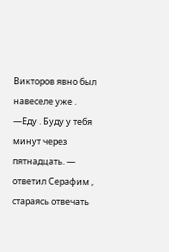Викторов явно был навеселе уже .
—Еду . Буду у тебя минут через пятнадцать. — ответил Серафим , стараясь отвечать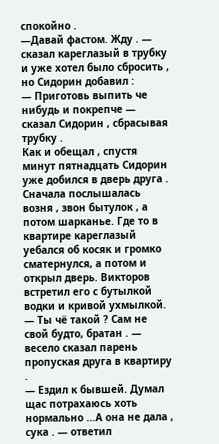спокойно .
—Давай фастом. Жду . — сказал кареглазый в трубку и уже хотел было сбросить , но Сидорин добавил :
— Приготовь выпить че нибудь и покрепче — сказал Сидорин , сбрасывая трубку .
Как и обещал , спустя минут пятнадцать Сидорин уже добился в дверь друга . Сначала послышалась возня , звон бытулок , а потом шарканье. Где то в квартире кареглазый уебался об косяк и громко сматернулся, а потом и открыл дверь. Викторов встретил его с бутылкой водки и кривой ухмылкой.
— Ты чё такой ? Сам не свой будто, братан . — весело сказал парень пропуская друга в квартиру .
— Ездил к бывшей. Думал щас потрахаюсь хоть нормально ...А она не дала , сука . — ответил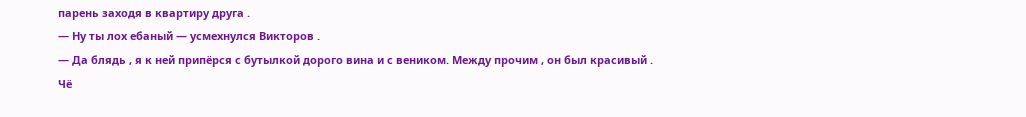парень заходя в квартиру друга .
— Ну ты лох ебаный — усмехнулся Викторов .
— Да блядь , я к ней припёрся с бутылкой дорого вина и с веником. Между прочим , он был красивый . Чё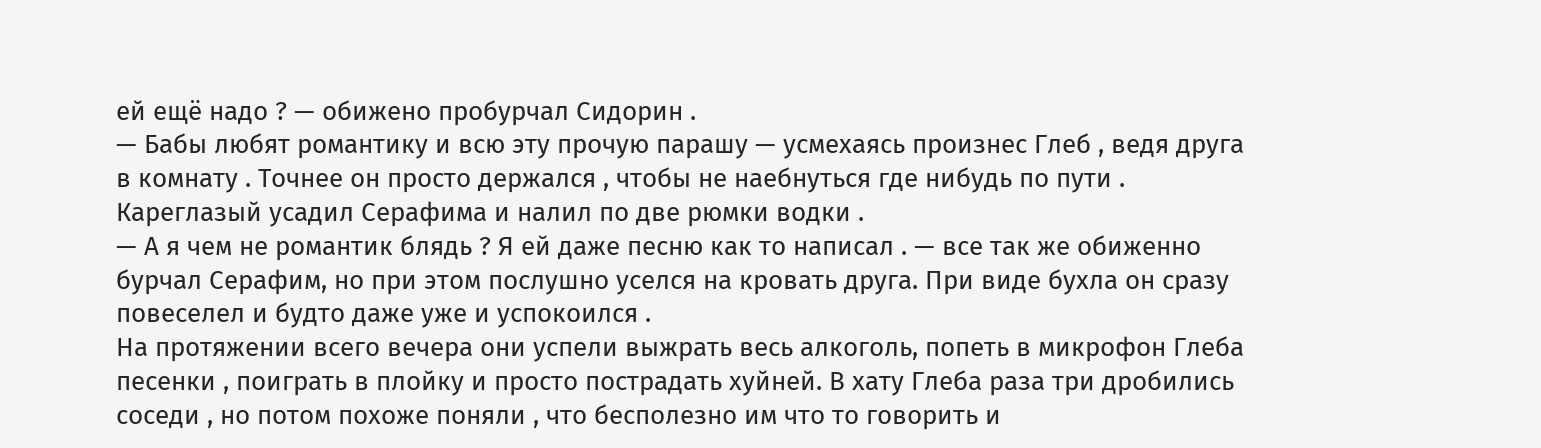ей ещё надо ? — обижено пробурчал Сидорин .
— Бабы любят романтику и всю эту прочую парашу — усмехаясь произнес Глеб , ведя друга в комнату . Точнее он просто держался , чтобы не наебнуться где нибудь по пути . Кареглазый усадил Серафима и налил по две рюмки водки .
— А я чем не романтик блядь ? Я ей даже песню как то написал . — все так же обиженно бурчал Серафим, но при этом послушно уселся на кровать друга. При виде бухла он сразу повеселел и будто даже уже и успокоился .
На протяжении всего вечера они успели выжрать весь алкоголь, попеть в микрофон Глеба песенки , поиграть в плойку и просто пострадать хуйней. В хату Глеба раза три дробились соседи , но потом похоже поняли , что бесполезно им что то говорить и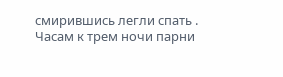смирившись легли спать .
Часам к трем ночи парни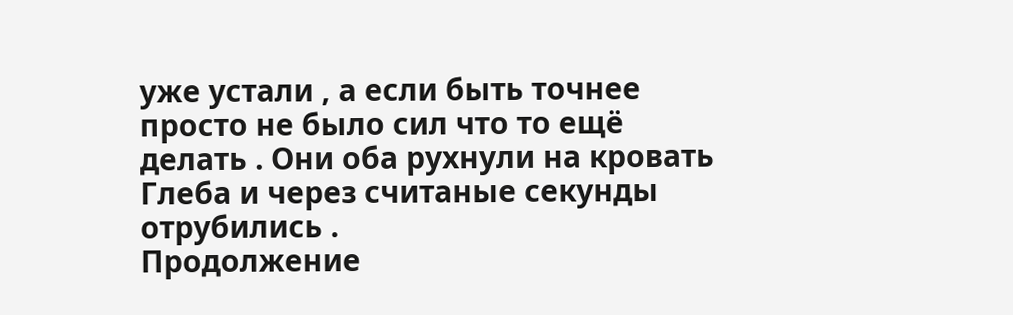уже устали , а если быть точнее просто не было сил что то ещё делать . Они оба рухнули на кровать Глеба и через считаные секунды отрубились .
Продолжение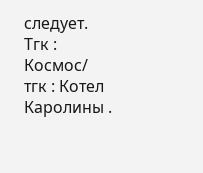следует.
Тгк : Космос/ тгк : Котел Каролины .